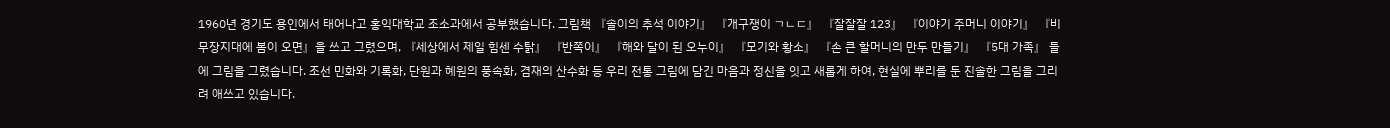1960년 경기도 용인에서 태어나고 홍익대학교 조소과에서 공부했습니다. 그림책 『솔이의 추석 이야기』 『개구쟁이 ㄱㄴㄷ』 『잘잘잘 123』 『이야기 주머니 이야기』 『비무장지대에 봄이 오면』을 쓰고 그렸으며, 『세상에서 제일 힘센 수탉』 『반쪽이』 『해와 달이 된 오누이』 『모기와 황소』 『손 큰 할머니의 만두 만들기』 『5대 가족』 들에 그림을 그렸습니다. 조선 민화와 기록화, 단원과 혜원의 풍속화, 겸재의 산수화 등 우리 전통 그림에 담긴 마음과 정신을 잇고 새롭게 하여, 현실에 뿌리를 둔 진솔한 그림을 그리려 애쓰고 있습니다.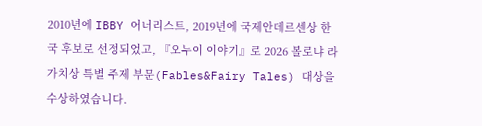2010년에 IBBY 어너리스트, 2019년에 국제안데르센상 한국 후보로 선정되었고, 『오누이 이야기』로 2026 볼로냐 라가치상 특별 주제 부문(Fables&Fairy Tales) 대상을 수상하였습니다.